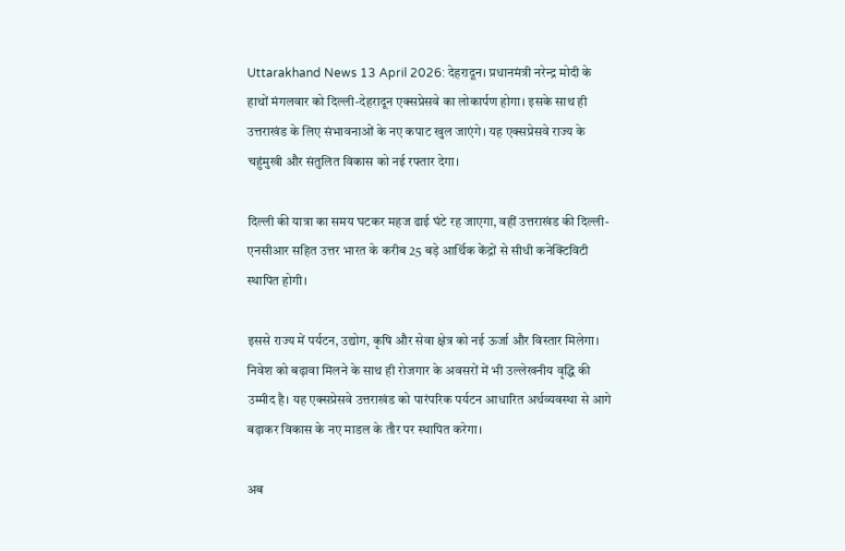Uttarakhand News 13 April 2026: देहरादून। प्रधानमंत्री नरेन्द्र मोदी के हाथों मंगलवार को दिल्ली-देहरादून एक्सप्रेसवे का लोकार्पण होगा। इसके साथ ही उत्तराखंड के लिए संभावनाओं के नए कपाट खुल जाएंगे। यह एक्सप्रेसवे राज्य के चहुंमुखी और संतुलित विकास को नई रफ्तार देगा।

दिल्ली की यात्रा का समय घटकर महज ढाई घंटे रह जाएगा, वहीं उत्तराखंड की दिल्ली-एनसीआर सहित उत्तर भारत के करीब 25 बड़े आर्थिक केंद्रों से सीधी कनेक्टिविटी स्थापित होगी।

इससे राज्य में पर्यटन, उद्योग, कृषि और सेवा क्षेत्र को नई ऊर्जा और विस्तार मिलेगा। निवेश को बढ़ावा मिलने के साथ ही रोजगार के अवसरों में भी उल्लेखनीय वृद्धि की उम्मीद है। यह एक्सप्रेसवे उत्तराखंड को पारंपरिक पर्यटन आधारित अर्थव्यवस्था से आगे बढ़ाकर विकास के नए माडल के तौर पर स्थापित करेगा।

अब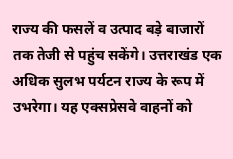राज्य की फसलें व उत्पाद बड़े बाजारों तक तेजी से पहुंच सकेंगे। उत्तराखंड एक अधिक सुलभ पर्यटन राज्य के रूप में उभरेगा। यह एक्सप्रेसवे वाहनों को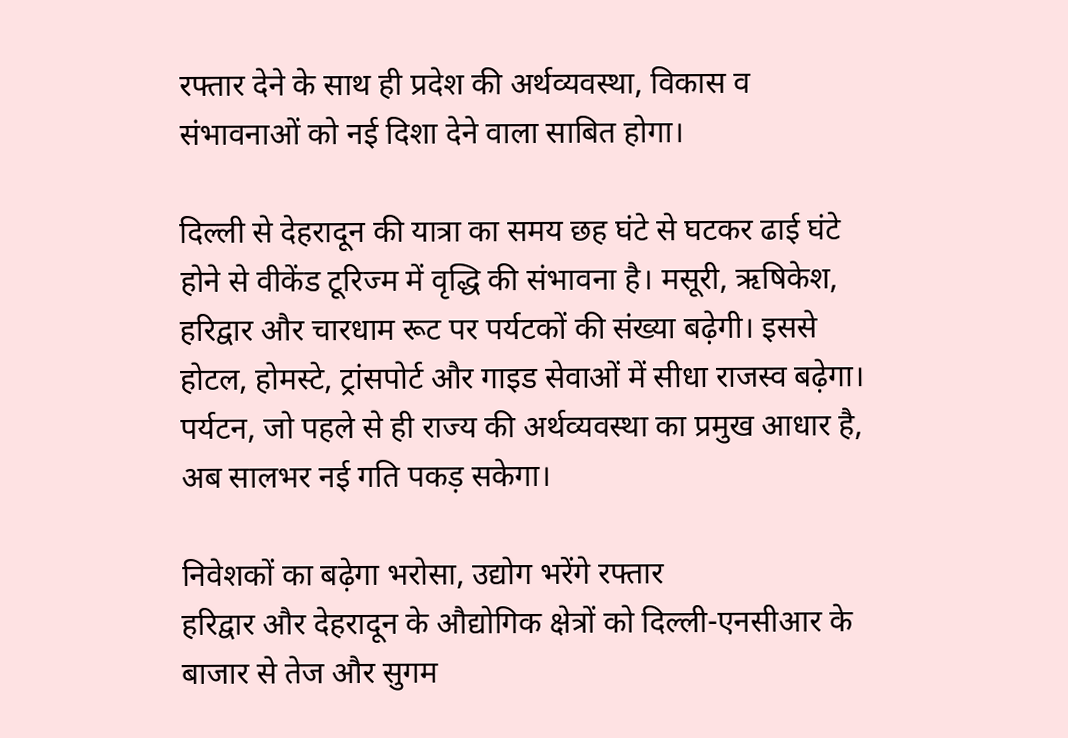रफ्तार देने के साथ ही प्रदेश की अर्थव्यवस्था, विकास व संभावनाओं को नई दिशा देने वाला साबित होगा।

दिल्ली से देहरादून की यात्रा का समय छह घंटे से घटकर ढाई घंटे होने से वीकेंड टूरिज्म में वृद्धि की संभावना है। मसूरी, ऋषिकेश, हरिद्वार और चारधाम रूट पर पर्यटकों की संख्या बढ़ेगी। इससे होटल, होमस्टे, ट्रांसपोर्ट और गाइड सेवाओं में सीधा राजस्व बढ़ेगा। पर्यटन, जो पहले से ही राज्य की अर्थव्यवस्था का प्रमुख आधार है, अब सालभर नई गति पकड़ सकेगा।

निवेशकों का बढ़ेगा भरोसा, उद्योग भरेंगे रफ्तार
हरिद्वार और देहरादून के औद्योगिक क्षेत्रों को दिल्ली-एनसीआर के बाजार से तेज और सुगम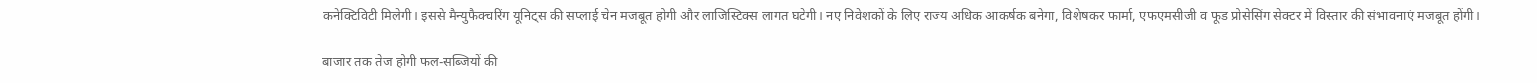कनेक्टिविटी मिलेगी। इससे मैन्युफैक्चरिंग यूनिट्स की सप्लाई चेन मजबूत होगी और लाजिस्टिक्स लागत घटेगी। नए निवेशकों के लिए राज्य अधिक आकर्षक बनेगा, विशेषकर फार्मा, एफएमसीजी व फूड प्रोसेसिंग सेक्टर में विस्तार की संभावनाएं मजबूत होंगी।

बाजार तक तेज होगी फल-सब्जियों की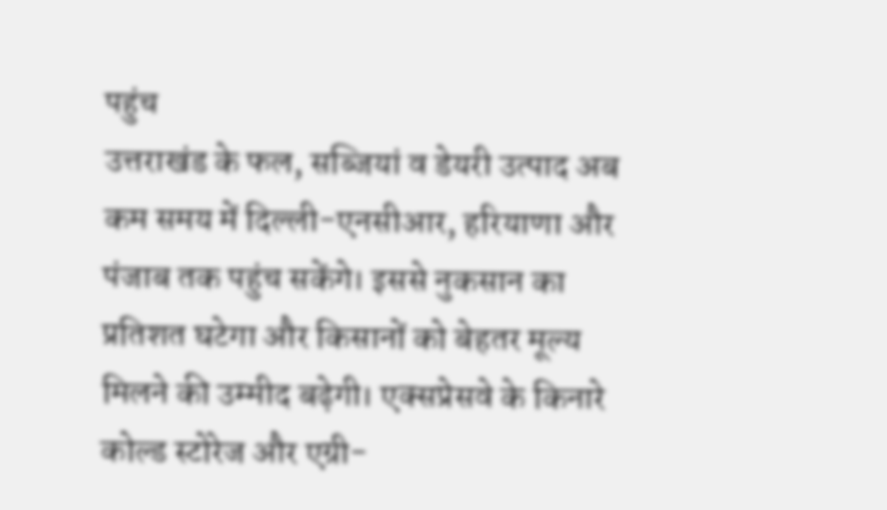पहुंच
उत्तराखंड के फल, सब्जियां व डेयरी उत्पाद अब कम समय में दिल्ली-एनसीआर, हरियाणा और पंजाब तक पहुंच सकेंगे। इससे नुकसान का प्रतिशत घटेगा और किसानों को बेहतर मूल्य मिलने की उम्मीद बढ़ेगी। एक्सप्रेसवे के किनारे कोल्ड स्टोरेज और एग्री-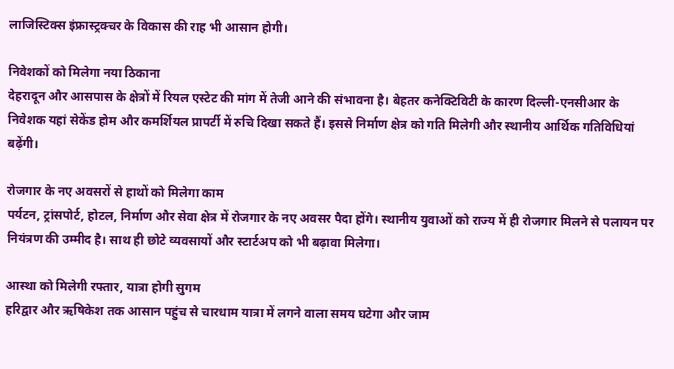लाजिस्टिक्स इंफ्रास्ट्रक्चर के विकास की राह भी आसान होगी।

निवेशकों को मिलेगा नया ठिकाना
देहरादून और आसपास के क्षेत्रों में रियल एस्टेट की मांग में तेजी आने की संभावना है। बेहतर कनेक्टिविटी के कारण दिल्ली-एनसीआर के निवेशक यहां सेकेंड होम और कमर्शियल प्रापर्टी में रुचि दिखा सकते हैं। इससे निर्माण क्षेत्र को गति मिलेगी और स्थानीय आर्थिक गतिविधियां बढ़ेंगी।

रोजगार के नए अवसरों से हाथों को मिलेगा काम
पर्यटन, ट्रांसपोर्ट, होटल, निर्माण और सेवा क्षेत्र में रोजगार के नए अवसर पैदा होंगे। स्थानीय युवाओं को राज्य में ही रोजगार मिलने से पलायन पर नियंत्रण की उम्मीद है। साथ ही छोटे व्यवसायों और स्टार्टअप को भी बढ़ावा मिलेगा।

आस्था को मिलेगी रफ्तार, यात्रा होगी सुगम
हरिद्वार और ऋषिकेश तक आसान पहुंच से चारधाम यात्रा में लगने वाला समय घटेगा और जाम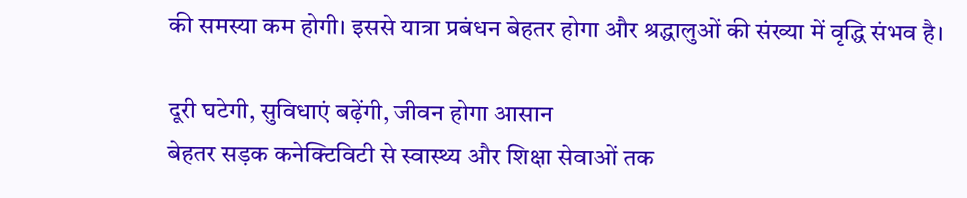की समस्या कम होगी। इससे यात्रा प्रबंधन बेहतर होगा और श्रद्धालुओं की संख्या में वृद्धि संभव है।

दूरी घटेगी, सुविधाएं बढ़ेंगी, जीवन होगा आसान
बेहतर सड़क कनेक्टिविटी से स्वास्थ्य और शिक्षा सेवाओं तक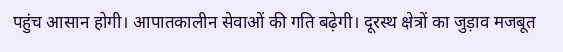पहुंच आसान होगी। आपातकालीन सेवाओं की गति बढ़ेगी। दूरस्थ क्षेत्रों का जुड़ाव मजबूत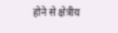होने से क्षेत्रीय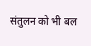संतुलन को भी बल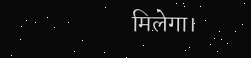मिलेगा।